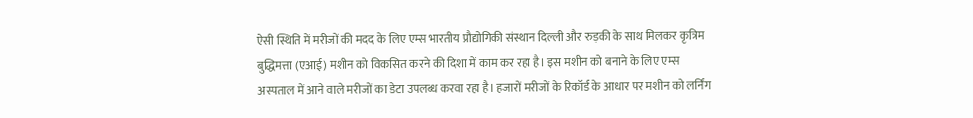ऐसी स्थिति में मरीजों की मदद के लिए एम्स भारतीय प्रौद्योगिकी संस्थान दिल्ली और रुड़की के साथ मिलकर कृत्रिम बुद्धिमत्ता (एआई) मशीन को विकसित करने की दिशा में काम कर रहा है। इस मशीन को बनाने के लिए एम्स अस्पताल में आने वाले मरीजों का डेटा उपलब्ध करवा रहा है। हजारों मरीजों के रिकॉर्ड के आधार पर मशीन को लर्निंग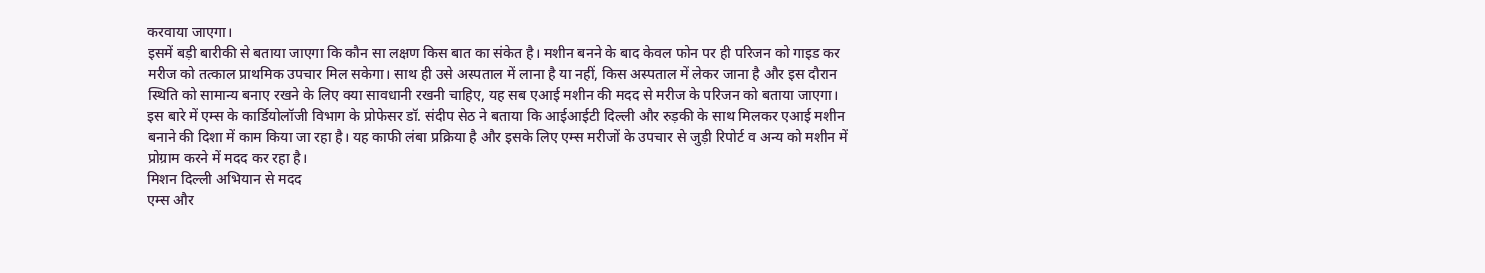करवाया जाएगा।
इसमें बड़ी बारीकी से बताया जाएगा कि कौन सा लक्षण किस बात का संकेत है। मशीन बनने के बाद केवल फोन पर ही परिजन को गाइड कर मरीज को तत्काल प्राथमिक उपचार मिल सकेगा। साथ ही उसे अस्पताल में लाना है या नहीं, किस अस्पताल में लेकर जाना है और इस दौरान स्थिति को सामान्य बनाए रखने के लिए क्या सावधानी रखनी चाहिए, यह सब एआई मशीन की मदद से मरीज के परिजन को बताया जाएगा।
इस बारे में एम्स के कार्डियोलॉजी विभाग के प्रोफेसर डॉ. संदीप सेठ ने बताया कि आईआईटी दिल्ली और रुड़की के साथ मिलकर एआई मशीन बनाने की दिशा में काम किया जा रहा है। यह काफी लंबा प्रक्रिया है और इसके लिए एम्स मरीजों के उपचार से जुड़ी रिपोर्ट व अन्य को मशीन में प्रोग्राम करने में मदद कर रहा है।
मिशन दिल्ली अभियान से मदद
एम्स और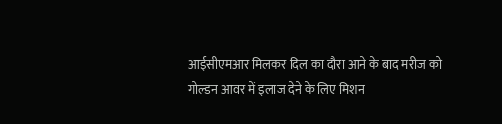आईसीएमआर मिलकर दिल का दौरा आने के बाद मरीज को गोल्डन आवर में इलाज देने के लिए मिशन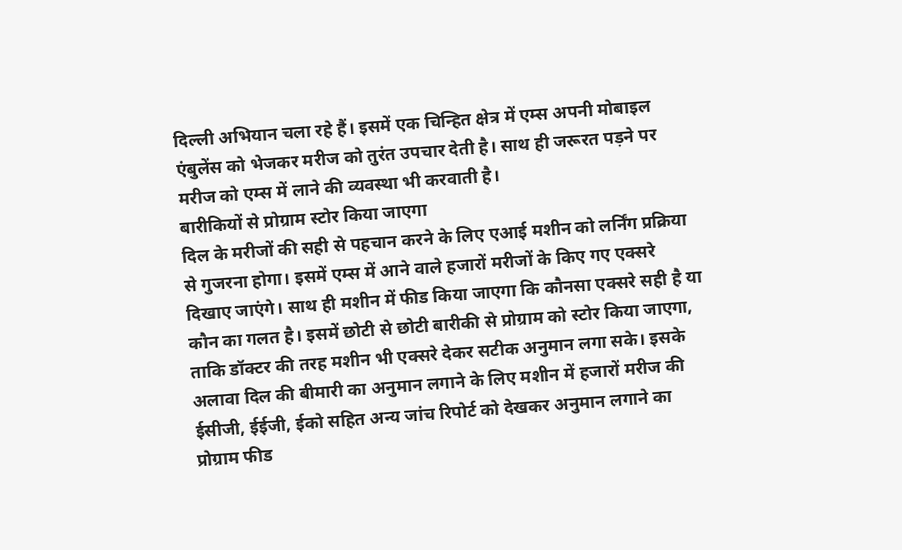दिल्ली अभियान चला रहे हैं। इसमें एक चिन्हित क्षेत्र में एम्स अपनी मोबाइल एंबुलेंस को भेजकर मरीज को तुरंत उपचार देती है। साथ ही जरूरत पड़ने पर मरीज को एम्स में लाने की व्यवस्था भी करवाती है।
बारीकियों से प्रोग्राम स्टोर किया जाएगा
दिल के मरीजों की सही से पहचान करने के लिए एआई मशीन को लर्निंग प्रक्रिया से गुजरना होगा। इसमें एम्स में आने वाले हजारों मरीजों के किए गए एक्सरे दिखाए जाएंगे। साथ ही मशीन में फीड किया जाएगा कि कौनसा एक्सरे सही है या कौन का गलत है। इसमें छोटी से छोटी बारीकी से प्रोग्राम को स्टोर किया जाएगा, ताकि डॉक्टर की तरह मशीन भी एक्सरे देकर सटीक अनुमान लगा सके। इसके अलावा दिल की बीमारी का अनुमान लगाने के लिए मशीन में हजारों मरीज की ईसीजी, ईईजी, ईको सहित अन्य जांच रिपोर्ट को देखकर अनुमान लगाने का प्रोग्राम फीड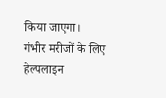किया जाएगा।
गंभीर मरीजों के लिए हेल्पलाइन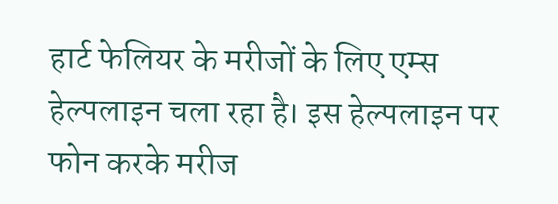हार्ट फेलियर के मरीजों के लिए एम्स हेल्पलाइन चला रहा है। इस हेल्पलाइन पर फोन करके मरीज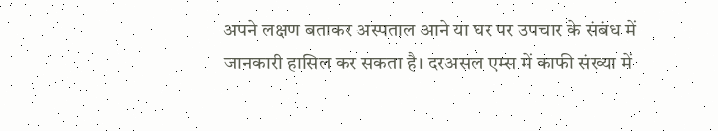अपने लक्षण बताकर अस्पताल आने या घर पर उपचार के संबंध में जानकारी हासिल कर सकता है। दरअसल एम्स में काफी संख्या में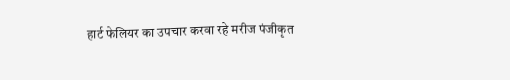हार्ट फेलियर का उपचार करवा रहे मरीज पंजीकृत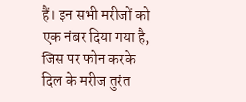हैं। इन सभी मरीजों को एक नंबर दिया गया है, जिस पर फोन करके दिल के मरीज तुरंत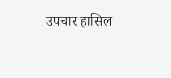उपचार हासिल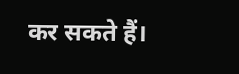कर सकते हैं।